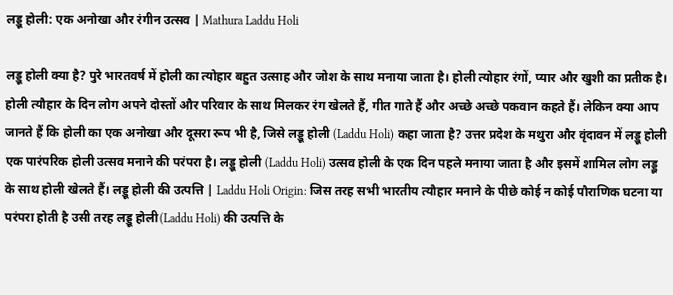लड्डू होली: एक अनोखा और रंगीन उत्सव | Mathura Laddu Holi

लड्डू होली क्या है? पुरे भारतवर्ष में होली का त्योहार बहुत उत्साह और जोश के साथ मनाया जाता है। होली त्योहार रंगों, प्यार और खुशी का प्रतीक है। होली त्यौहार के दिन लोग अपने दोस्तों और परिवार के साथ मिलकर रंग खेलते हैं, गीत गाते हैं और अच्छे अच्छे पकवान कहते हैं। लेकिन क्या आप जानते हैं कि होली का एक अनोखा और दूसरा रूप भी है, जिसे लड्डू होली (Laddu Holi) कहा जाता है? उत्तर प्रदेश के मथुरा और वृंदावन में लड्डू होली एक पारंपरिक होली उत्सव मनाने की परंपरा है। लड्डू होली (Laddu Holi) उत्सव होली के एक दिन पहले मनाया जाता है और इसमें शामिल लोग लड्डू के साथ होली खेलते हैं। लड्डू होली की उत्पत्ति | Laddu Holi Origin: जिस तरह सभी भारतीय त्यौहार मनाने के पीछे कोई न कोई पौराणिक घटना या परंपरा होती है उसी तरह लड्डू होली(Laddu Holi) की उत्पत्ति के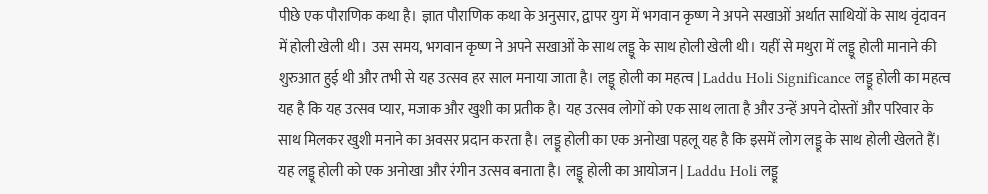पीछे एक पौराणिक कथा है। ज्ञात पौराणिक कथा के अनुसार, द्वापर युग में भगवान कृष्ण ने अपने सखाओं अर्थात साथियों के साथ वृंदावन में होली खेली थी। उस समय, भगवान कृष्ण ने अपने सखाओं के साथ लड्डू के साथ होली खेली थी। यहीं से मथुरा में लड्डू होली मानाने की शुरुआत हुई थी और तभी से यह उत्सव हर साल मनाया जाता है। लड्डू होली का महत्व | Laddu Holi Significance लड्डू होली का महत्व यह है कि यह उत्सव प्यार, मजाक और खुशी का प्रतीक है। यह उत्सव लोगों को एक साथ लाता है और उन्हें अपने दोस्तों और परिवार के साथ मिलकर खुशी मनाने का अवसर प्रदान करता है। लड्डू होली का एक अनोखा पहलू यह है कि इसमें लोग लड्डू के साथ होली खेलते हैं। यह लड्डू होली को एक अनोखा और रंगीन उत्सव बनाता है। लड्डू होली का आयोजन | Laddu Holi लड्डू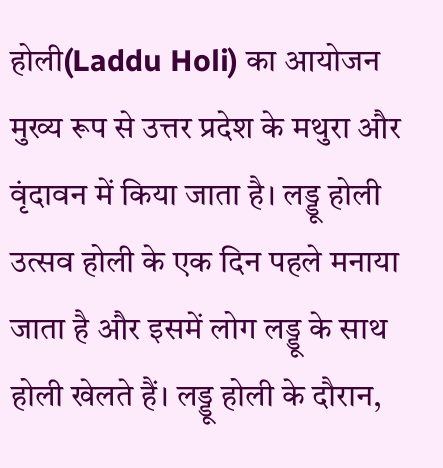होली(Laddu Holi) का आयोजन मुख्य रूप से उत्तर प्रदेश के मथुरा और वृंदावन में किया जाता है। लड्डू होली उत्सव होली के एक दिन पहले मनाया जाता है और इसमें लोग लड्डू के साथ होली खेलते हैं। लड्डू होली के दौरान,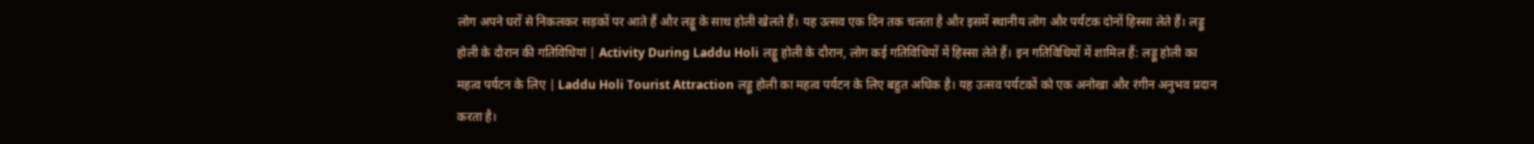लोग अपने घरों से निकलकर सड़कों पर आते हैं और लड्डू के साथ होली खेलते हैं। यह उत्सव एक दिन तक चलता है और इसमें स्थानीय लोग और पर्यटक दोनों हिस्सा लेते हैं। लड्डू होली के दौरान की गतिविधियां | Activity During Laddu Holi लड्डू होली के दौरान, लोग कई गतिविधियों में हिस्सा लेते हैं। इन गतिविधियों में शामिल हैं: लड्डू होली का महत्व पर्यटन के लिए | Laddu Holi Tourist Attraction लड्डू होली का महत्व पर्यटन के लिए बहुत अधिक है। यह उत्सव पर्यटकों को एक अनोखा और रंगीन अनुभव प्रदान करता है।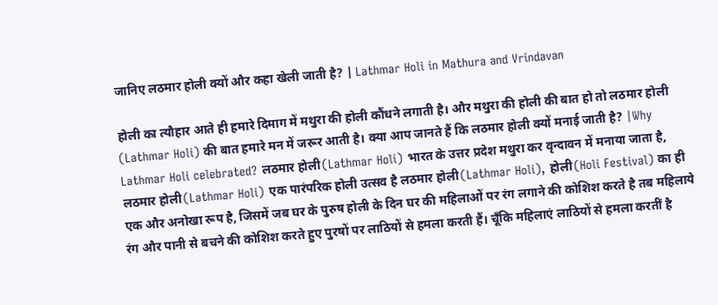जानिए लठमार होली क्यों और कहा खेली जाती है? | Lathmar Holi in Mathura and Vrindavan

होली का त्यौहार आते ही हमारे दिमाग में मथुरा की होली कौंधने लगाती है। और मथुरा की होली की बात हो तो लठमार होली (Lathmar Holi) की बात हमारे मन में जरूर आती है। क्या आप जानते हैं कि लठमार होली क्यों मनाई जाती है? |Why Lathmar Holi celebrated? लठमार होली(Lathmar Holi) भारत के उत्तर प्रदेश मथुरा कर वृन्दावन में मनाया जाता है, लठमार होली(Lathmar Holi) एक पारंपरिक होली उत्सव है लठमार होली(Lathmar Holi), होली(Holi Festival) का ही एक और अनोखा रूप है, जिसमें जब घर के पुरुष होली के दिन घर की महिलाओं पर रंग लगाने की कोशिश करते है तब महिलाये रंग और पानी से बचने की कोशिश करते हुए पुरषों पर लाठियों से हमला करती हैं। चूँकि महिलाएं लाठियों से हमला करतीं है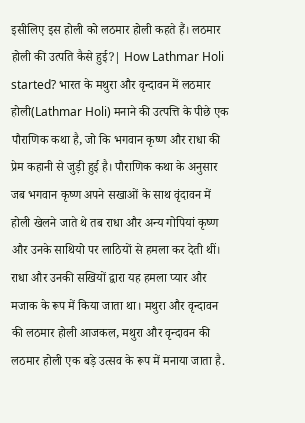इसीलिए इस होली को लठमार होली कहते हैं। लठमार होली की उत्पति कैसे हुई?| How Lathmar Holi started? भारत के मथुरा और वृन्दावन में लठमार होली(Lathmar Holi) मनाने की उत्पत्ति के पीछे एक पौराणिक कथा है, जो कि भगवान कृष्ण और राधा की प्रेम कहानी से जुड़ी हुई है। पौराणिक कथा के अनुसार जब भगवान कृष्ण अपने सखाओं के साथ वृंदावन में होली खेलने जाते थे तब राधा और अन्य गोपियां कृष्ण और उनके साथियो पर लाठियों से हमला कर देती थीं। राधा और उनकी सखियों द्वारा यह हमला प्यार और मजाक के रूप में किया जाता था। मथुरा और वृन्दावन की लठमार होली आजकल, मथुरा और वृन्दावन की लठमार होली एक बड़े उत्सव के रूप में मनाया जाता है.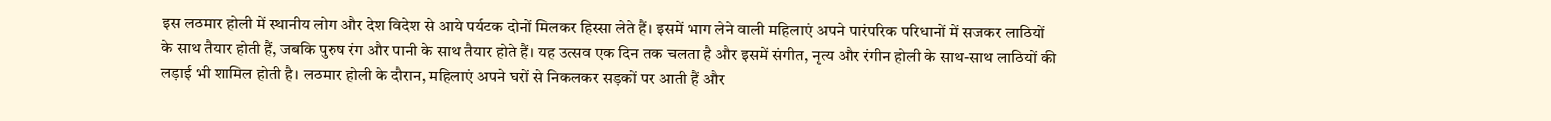इस लठमार होली में स्थानीय लोग और देश विदेश से आये पर्यटक दोनों मिलकर हिस्सा लेते हैं। इसमें भाग लेने वाली महिलाएं अपने पारंपरिक परिधानों में सजकर लाठियों के साथ तैयार होती हैं, जबकि पुरुष रंग और पानी के साथ तैयार होते हैं। यह उत्सव एक दिन तक चलता है और इसमें संगीत, नृत्य और रंगीन होली के साथ-साथ लाठियों की लड़ाई भी शामिल होती है। लठमार होली के दौरान, महिलाएं अपने घरों से निकलकर सड़कों पर आती हैं और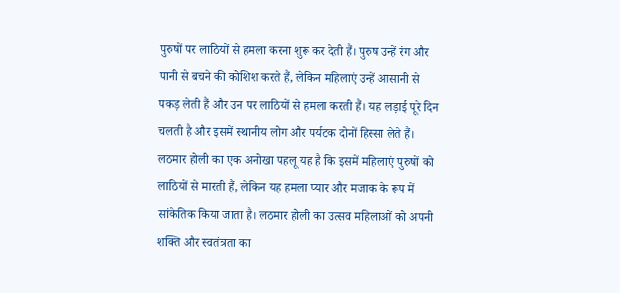पुरुषों पर लाठियों से हमला करना शुरू कर देती हैं। पुरुष उन्हें रंग और पानी से बचने की कोशिश करते हैं, लेकिन महिलाएं उन्हें आसानी से पकड़ लेती हैं और उन पर लाठियों से हमला करती हैं। यह लड़ाई पूरे दिन चलती है और इसमें स्थानीय लोग और पर्यटक दोनों हिस्सा लेते हैं। लठमार होली का एक अनोखा पहलू यह है कि इसमें महिलाएं पुरुषों को लाठियों से मारती हैं, लेकिन यह हमला प्यार और मजाक के रूप में सांकेतिक किया जाता है। लठमार होली का उत्सव महिलाओं को अपनी शक्ति और स्वतंत्रता का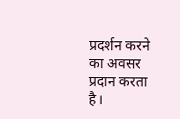प्रदर्शन करने का अवसर प्रदान करता है।